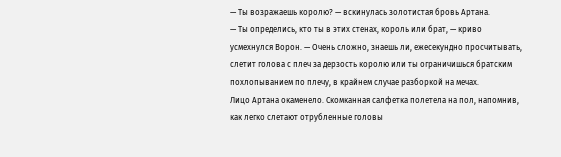— Ты возражаешь королю? — вскинулась золотистая бровь Артана.
— Ты определись, кто ты в этих стенах, король или брат, — криво усмехнулся Ворон. — Очень сложно, знаешь ли, ежесекундно просчитывать, слетит голова с плеч за дерзость королю или ты ограничишься братским похлопыванием по плечу, в крайнем случае разборкой на мечах.
Лицо Артана окаменело. Скомканная салфетка полетела на пол, напомнив, как легко слетают отрубленные головы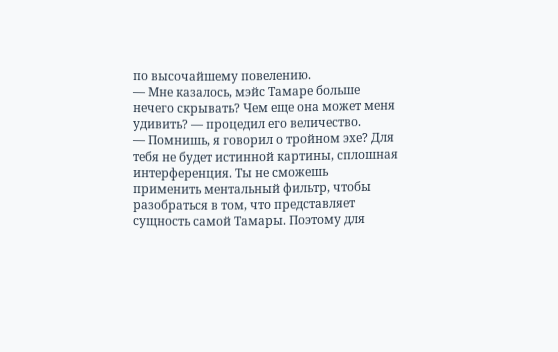по высочайшему повелению.
— Мне казалось, мэйс Тамаре больше нечего скрывать? Чем еще она может меня удивить? — процедил его величество.
— Помнишь, я говорил о тройном эхе? Для тебя не будет истинной картины, сплошная интерференция. Ты не сможешь применить ментальный фильтр, чтобы разобраться в том, что представляет сущность самой Тамары. Поэтому для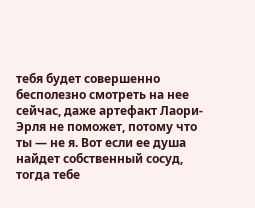тебя будет совершенно бесполезно смотреть на нее сейчас, даже артефакт Лаори-Эрля не поможет, потому что ты — не я. Вот если ее душа найдет собственный сосуд, тогда тебе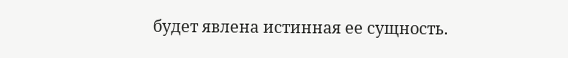будет явлена истинная ее сущность.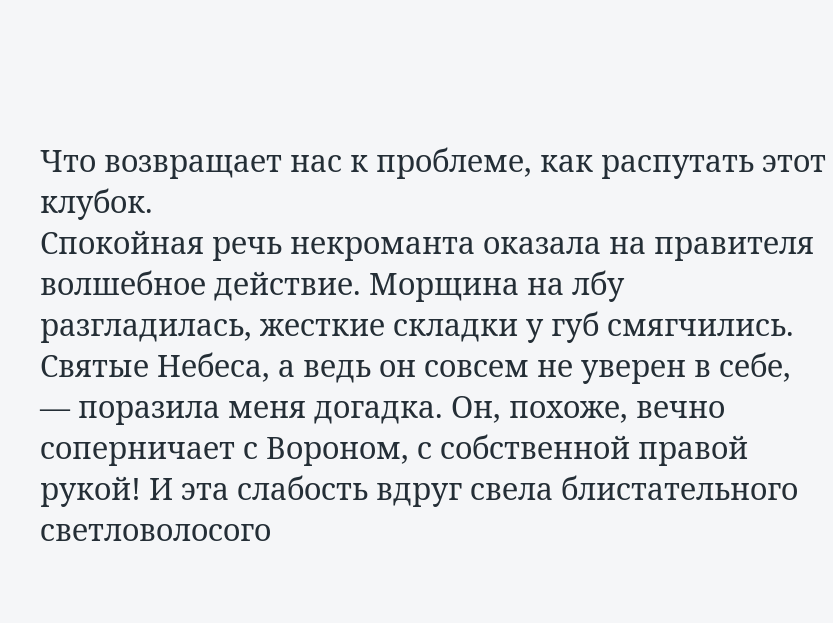Что возвращает нас к проблеме, как распутать этот клубок.
Спокойная речь некроманта оказала на правителя волшебное действие. Морщина на лбу разгладилась, жесткие складки у губ смягчились. Святые Небеса, а ведь он совсем не уверен в себе, — поразила меня догадка. Он, похоже, вечно соперничает с Вороном, с собственной правой рукой! И эта слабость вдруг свела блистательного светловолосого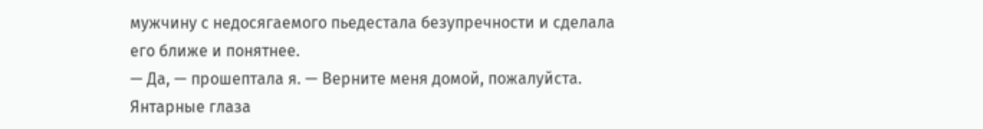мужчину с недосягаемого пьедестала безупречности и сделала его ближе и понятнее.
— Да, — прошептала я. — Верните меня домой, пожалуйста.
Янтарные глаза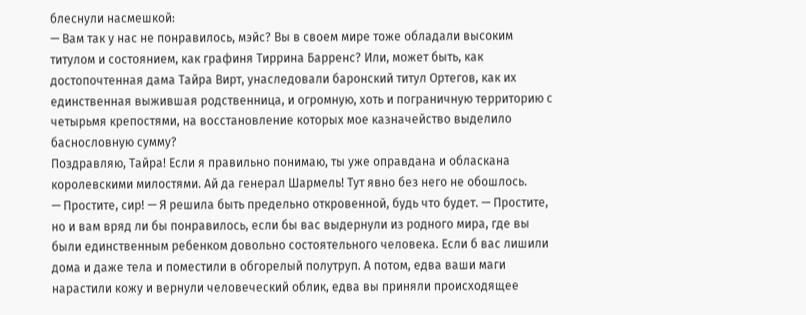блеснули насмешкой:
— Вам так у нас не понравилось, мэйс? Вы в своем мире тоже обладали высоким титулом и состоянием, как графиня Тиррина Барренс? Или, может быть, как достопочтенная дама Тайра Вирт, унаследовали баронский титул Ортегов, как их единственная выжившая родственница, и огромную, хоть и пограничную территорию с четырьмя крепостями, на восстановление которых мое казначейство выделило баснословную сумму?
Поздравляю, Тайра! Если я правильно понимаю, ты уже оправдана и обласкана королевскими милостями. Ай да генерал Шармель! Тут явно без него не обошлось.
— Простите, сир! — Я решила быть предельно откровенной, будь что будет. — Простите, но и вам вряд ли бы понравилось, если бы вас выдернули из родного мира, где вы были единственным ребенком довольно состоятельного человека. Если б вас лишили дома и даже тела и поместили в обгорелый полутруп. А потом, едва ваши маги нарастили кожу и вернули человеческий облик, едва вы приняли происходящее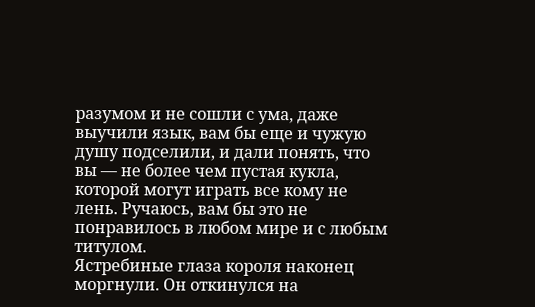разумом и не сошли с ума, даже выучили язык, вам бы еще и чужую душу подселили, и дали понять, что вы — не более чем пустая кукла, которой могут играть все кому не лень. Ручаюсь, вам бы это не понравилось в любом мире и с любым титулом.
Ястребиные глаза короля наконец моргнули. Он откинулся на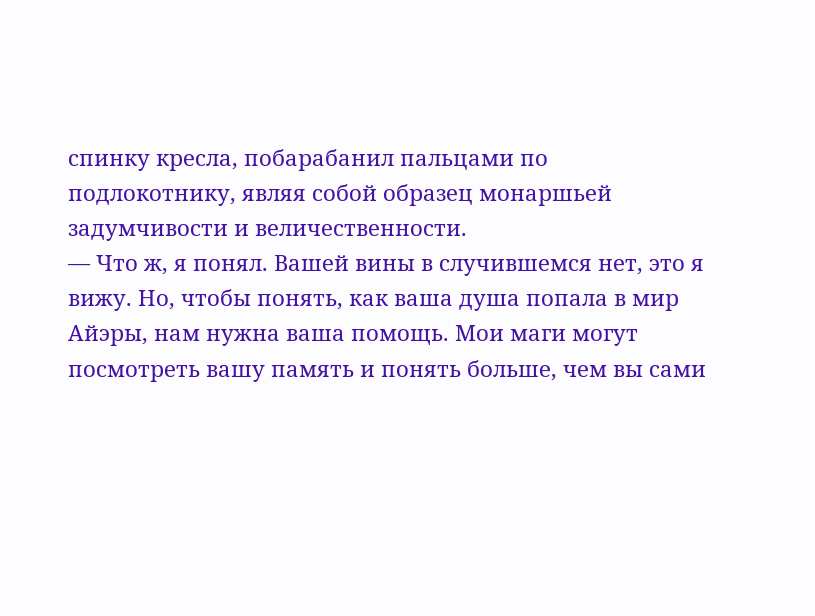спинку кресла, побарабанил пальцами по подлокотнику, являя собой образец монаршьей задумчивости и величественности.
— Что ж, я понял. Вашей вины в случившемся нет, это я вижу. Но, чтобы понять, как ваша душа попала в мир Айэры, нам нужна ваша помощь. Мои маги могут посмотреть вашу память и понять больше, чем вы сами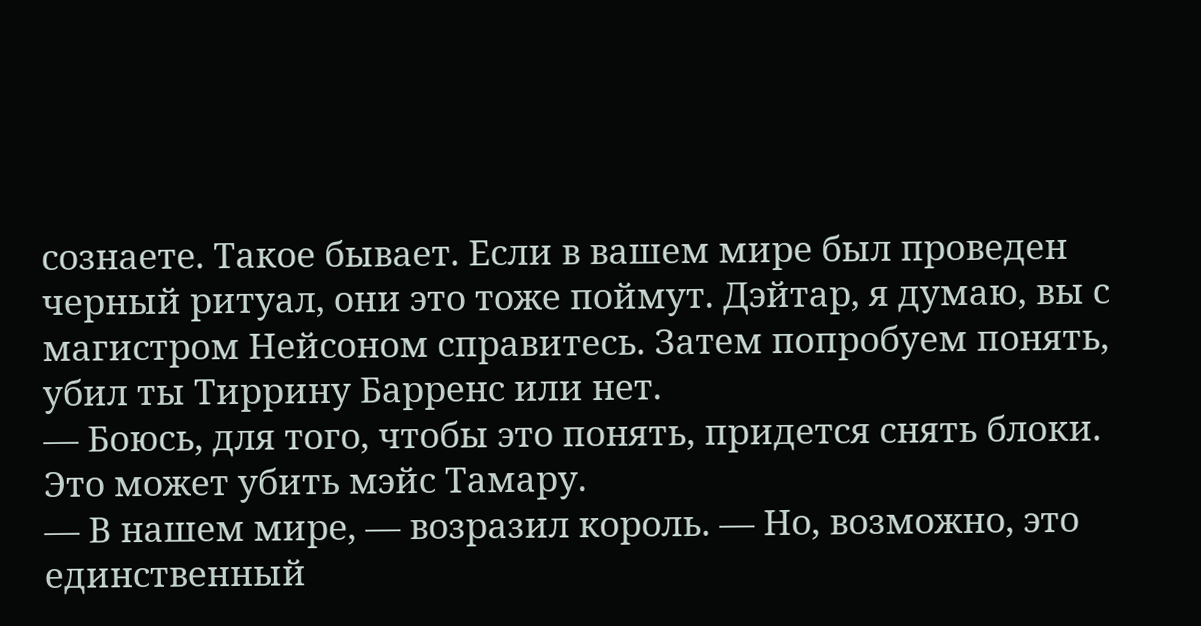сознаете. Такое бывает. Если в вашем мире был проведен черный ритуал, они это тоже поймут. Дэйтар, я думаю, вы с магистром Нейсоном справитесь. Затем попробуем понять, убил ты Тиррину Барренс или нет.
— Боюсь, для того, чтобы это понять, придется снять блоки. Это может убить мэйс Тамару.
— В нашем мире, — возразил король. — Но, возможно, это единственный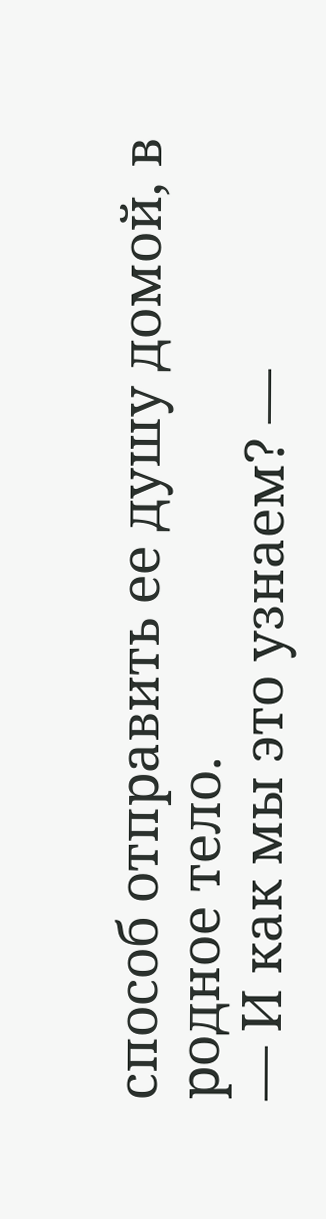способ отправить ее душу домой, в родное тело.
— И как мы это узнаем? —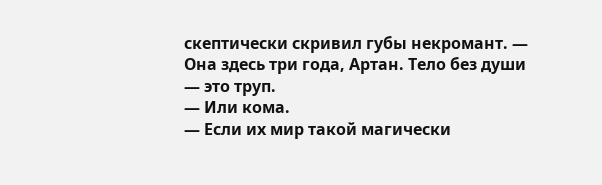скептически скривил губы некромант. — Она здесь три года, Артан. Тело без души — это труп.
— Или кома.
— Если их мир такой магически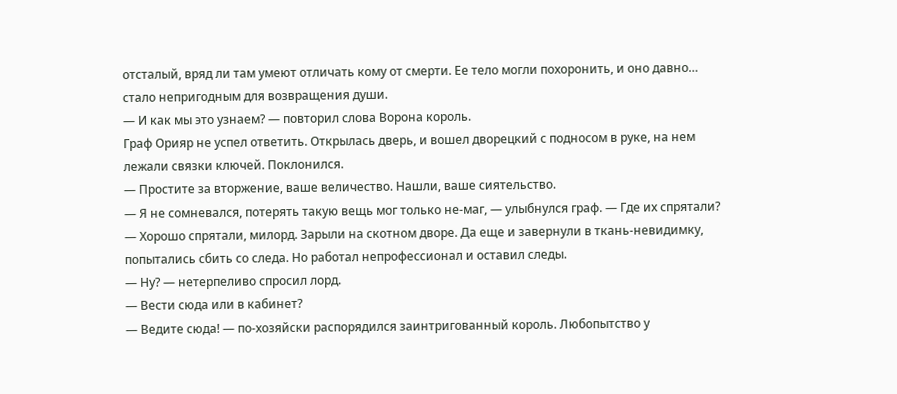отсталый, вряд ли там умеют отличать кому от смерти. Ее тело могли похоронить, и оно давно… стало непригодным для возвращения души.
— И как мы это узнаем? — повторил слова Ворона король.
Граф Орияр не успел ответить. Открылась дверь, и вошел дворецкий с подносом в руке, на нем лежали связки ключей. Поклонился.
— Простите за вторжение, ваше величество. Нашли, ваше сиятельство.
— Я не сомневался, потерять такую вещь мог только не-маг, — улыбнулся граф. — Где их спрятали?
— Хорошо спрятали, милорд. Зарыли на скотном дворе. Да еще и завернули в ткань-невидимку, попытались сбить со следа. Но работал непрофессионал и оставил следы.
— Ну? — нетерпеливо спросил лорд.
— Вести сюда или в кабинет?
— Ведите сюда! — по-хозяйски распорядился заинтригованный король. Любопытство у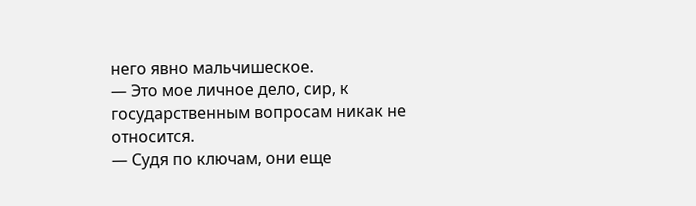него явно мальчишеское.
— Это мое личное дело, сир, к государственным вопросам никак не относится.
— Судя по ключам, они еще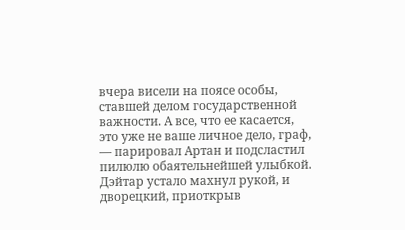вчера висели на поясе особы, ставшей делом государственной важности. А все, что ее касается, это уже не ваше личное дело, граф, — парировал Артан и подсластил пилюлю обаятельнейшей улыбкой.
Дэйтар устало махнул рукой, и дворецкий, приоткрыв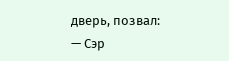дверь, позвал:
— Сэр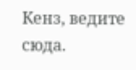Кенз, ведите сюда.